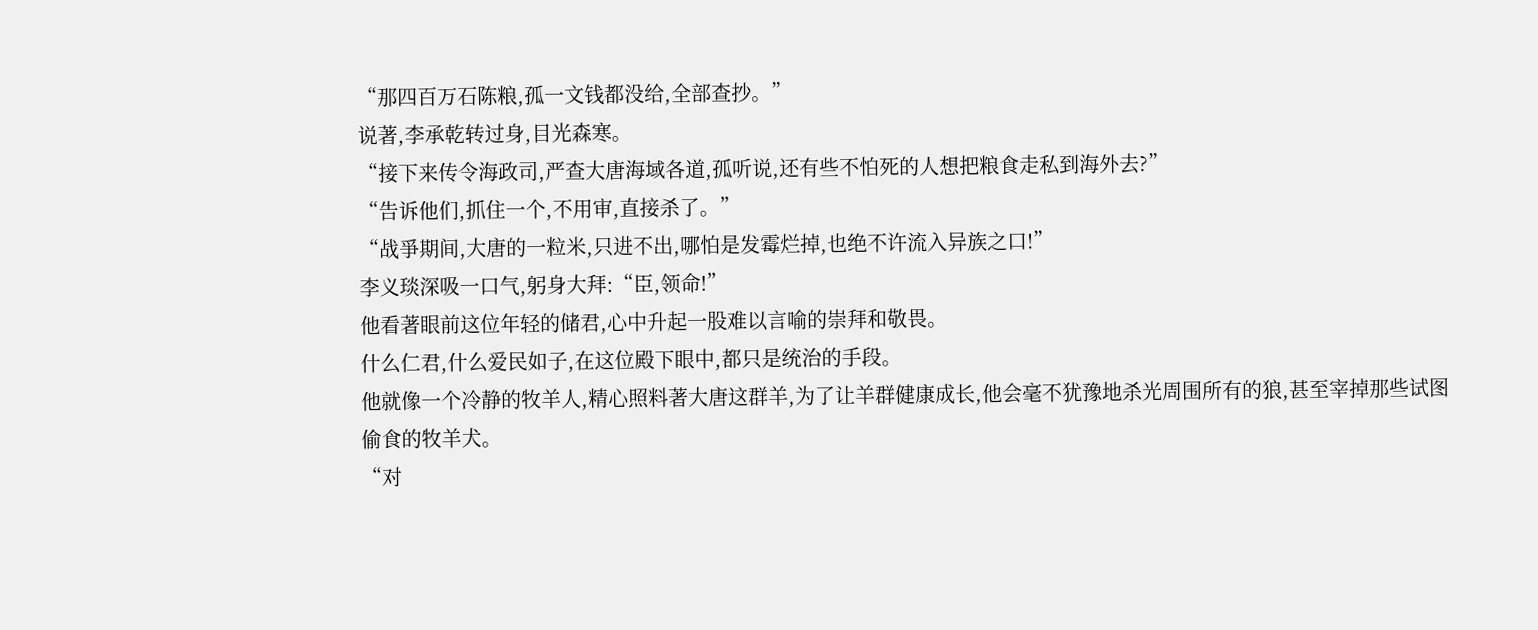“那四百万石陈粮,孤一文钱都没给,全部查抄。”
说著,李承乾转过身,目光森寒。
“接下来传令海政司,严查大唐海域各道,孤听说,还有些不怕死的人想把粮食走私到海外去?”
“告诉他们,抓住一个,不用审,直接杀了。”
“战爭期间,大唐的一粒米,只进不出,哪怕是发霉烂掉,也绝不许流入异族之口!”
李义琰深吸一口气,躬身大拜:“臣,领命!”
他看著眼前这位年轻的储君,心中升起一股难以言喻的崇拜和敬畏。
什么仁君,什么爱民如子,在这位殿下眼中,都只是统治的手段。
他就像一个冷静的牧羊人,精心照料著大唐这群羊,为了让羊群健康成长,他会毫不犹豫地杀光周围所有的狼,甚至宰掉那些试图偷食的牧羊犬。
“对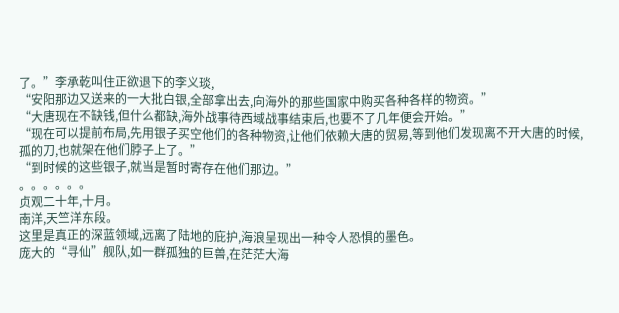了。”李承乾叫住正欲退下的李义琰,
“安阳那边又送来的一大批白银,全部拿出去,向海外的那些国家中购买各种各样的物资。”
“大唐现在不缺钱,但什么都缺,海外战事待西域战事结束后,也要不了几年便会开始。”
“现在可以提前布局,先用银子买空他们的各种物资,让他们依赖大唐的贸易,等到他们发现离不开大唐的时候,孤的刀,也就架在他们脖子上了。”
“到时候的这些银子,就当是暂时寄存在他们那边。”
。。。。。。
贞观二十年,十月。
南洋,天竺洋东段。
这里是真正的深蓝领域,远离了陆地的庇护,海浪呈现出一种令人恐惧的墨色。
庞大的“寻仙”舰队,如一群孤独的巨兽,在茫茫大海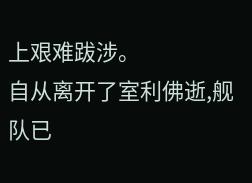上艰难跋涉。
自从离开了室利佛逝,舰队已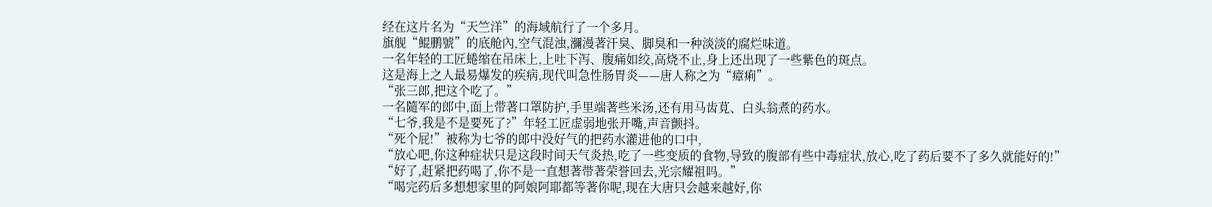经在这片名为“天竺洋”的海域航行了一个多月。
旗舰“鯤鹏號”的底舱內,空气混浊,瀰漫著汗臭、脚臭和一种淡淡的腐烂味道。
一名年轻的工匠蜷缩在吊床上,上吐下泻、腹痛如绞,高烧不止,身上还出现了一些紫色的斑点。
这是海上之人最易爆发的疾病,现代叫急性肠胃炎——唐人称之为“瘴痢”。
“张三郎,把这个吃了。”
一名隨军的郎中,面上带著口罩防护,手里端著些米汤,还有用马齿莧、白头翁煮的药水。
“七爷,我是不是要死了?”年轻工匠虚弱地张开嘴,声音颤抖。
“死个屁!”被称为七爷的郎中没好气的把药水灌进他的口中,
“放心吧,你这种症状只是这段时间天气炎热,吃了一些变质的食物,导致的腹部有些中毒症状,放心,吃了药后要不了多久就能好的!”
“好了,赶紧把药喝了,你不是一直想著带著荣誉回去,光宗耀祖吗。”
“喝完药后多想想家里的阿娘阿耶都等著你呢,现在大唐只会越来越好,你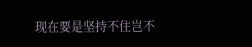现在要是坚持不住岂不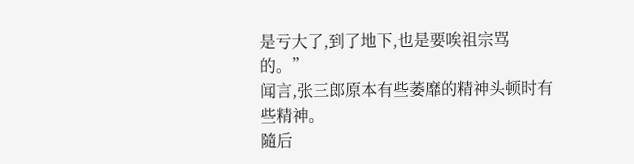是亏大了,到了地下,也是要唉祖宗骂的。”
闻言,张三郎原本有些萎靡的精神头顿时有些精神。
隨后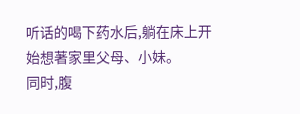听话的喝下药水后,躺在床上开始想著家里父母、小妹。
同时,腹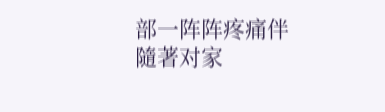部一阵阵疼痛伴隨著对家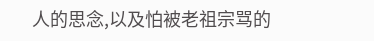人的思念,以及怕被老祖宗骂的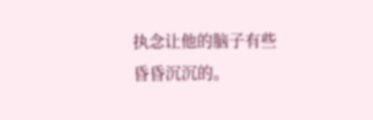执念让他的脑子有些昏昏沉沉的。